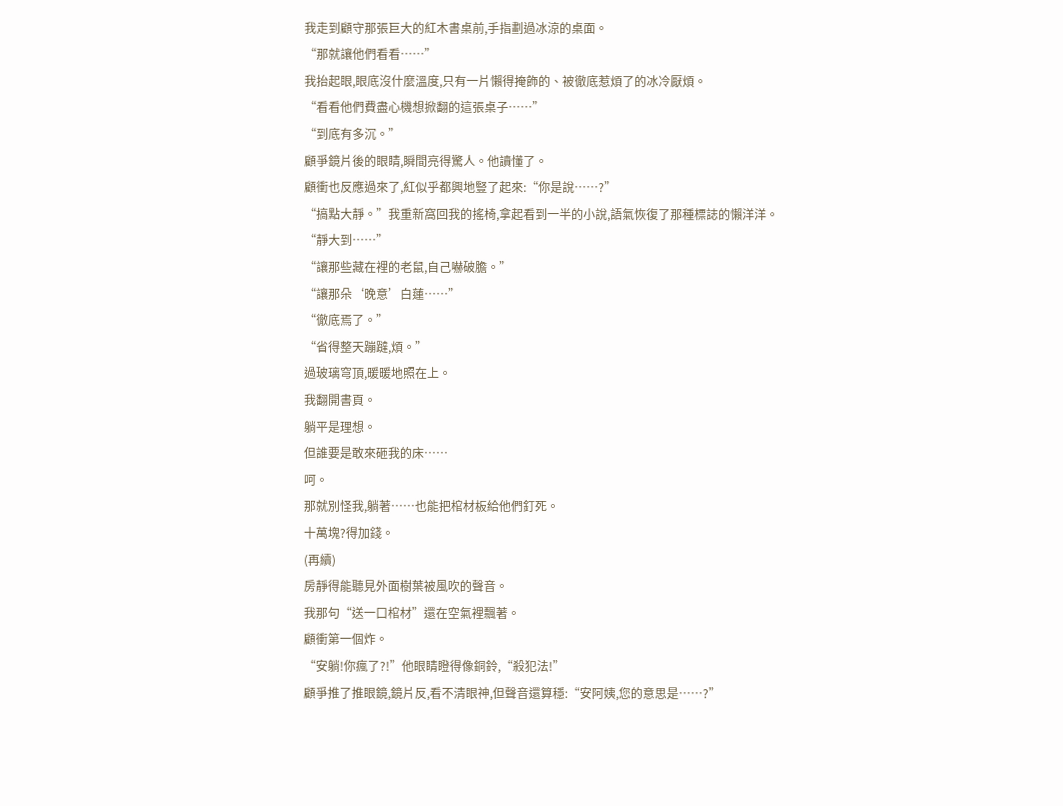我走到顧守那張巨大的紅木書桌前,手指劃過冰涼的桌面。
“那就讓他們看看……”
我抬起眼,眼底沒什麼溫度,只有一片懶得掩飾的、被徹底惹煩了的冰冷厭煩。
“看看他們費盡心機想掀翻的這張桌子……”
“到底有多沉。”
顧爭鏡片後的眼睛,瞬間亮得驚人。他讀懂了。
顧衝也反應過來了,紅似乎都興地豎了起來:“你是說……?”
“搞點大靜。”我重新窩回我的搖椅,拿起看到一半的小說,語氣恢復了那種標誌的懶洋洋。
“靜大到……”
“讓那些藏在裡的老鼠,自己嚇破膽。”
“讓那朵‘晚意’白蓮……”
“徹底焉了。”
“省得整天蹦躂,煩。”
過玻璃穹頂,暖暖地照在上。
我翻開書頁。
躺平是理想。
但誰要是敢來砸我的床……
呵。
那就別怪我,躺著……也能把棺材板給他們釘死。
十萬塊?得加錢。
(再續)
房靜得能聽見外面樹葉被風吹的聲音。
我那句“送一口棺材”還在空氣裡飄著。
顧衝第一個炸。
“安躺!你瘋了?!”他眼睛瞪得像銅鈴,“殺犯法!”
顧爭推了推眼鏡,鏡片反,看不清眼神,但聲音還算穩:“安阿姨,您的意思是……?”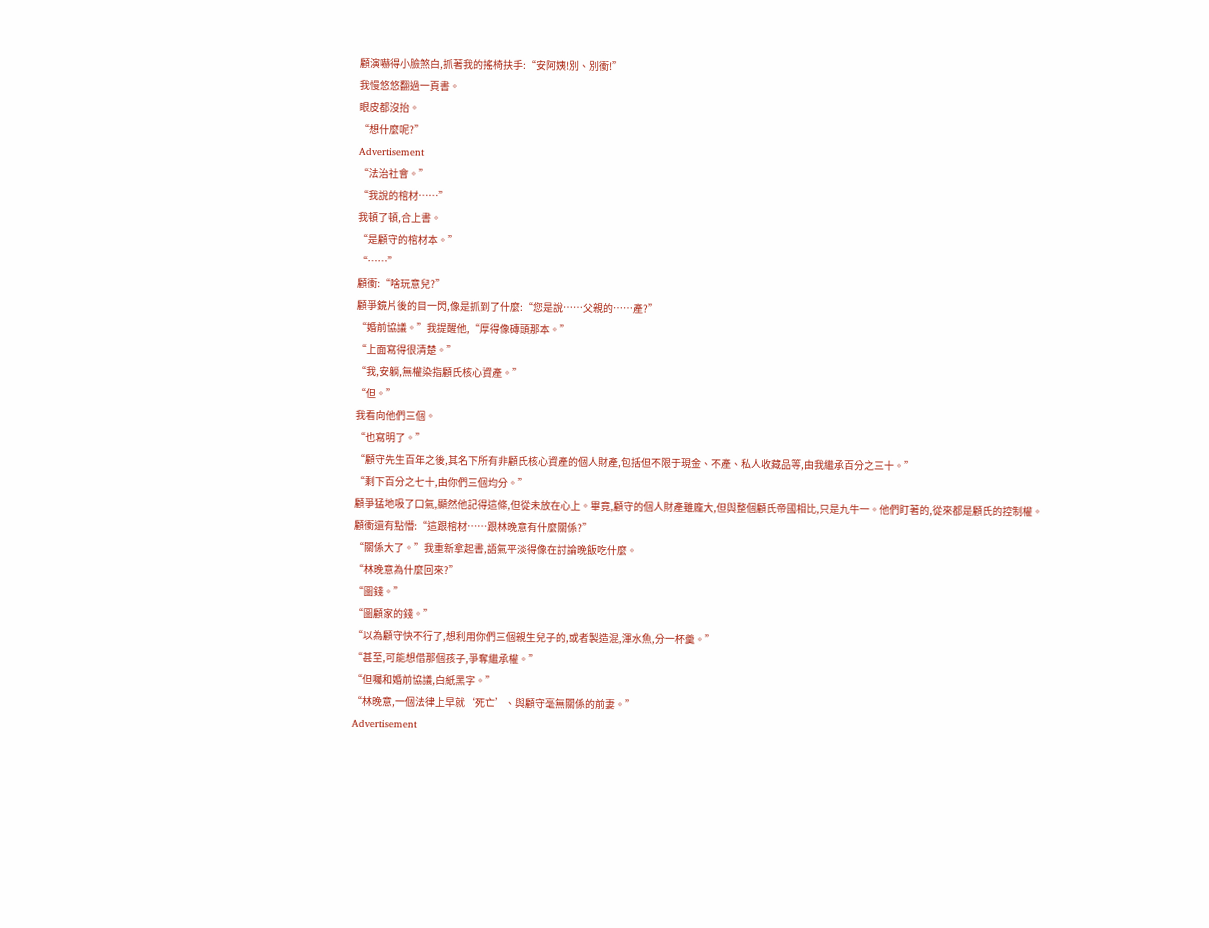顧演嚇得小臉煞白,抓著我的搖椅扶手:“安阿姨!別、別衝!”
我慢悠悠翻過一頁書。
眼皮都沒抬。
“想什麼呢?”
Advertisement
“法治社會。”
“我說的棺材……”
我頓了頓,合上書。
“是顧守的棺材本。”
“……”
顧衝:“啥玩意兒?”
顧爭鏡片後的目一閃,像是抓到了什麼:“您是說……父親的……產?”
“婚前協議。”我提醒他,“厚得像磚頭那本。”
“上面寫得很清楚。”
“我,安躺,無權染指顧氏核心資產。”
“但。”
我看向他們三個。
“也寫明了。”
“顧守先生百年之後,其名下所有非顧氏核心資產的個人財產,包括但不限于現金、不產、私人收藏品等,由我繼承百分之三十。”
“剩下百分之七十,由你們三個均分。”
顧爭猛地吸了口氣,顯然他記得這條,但從未放在心上。畢竟,顧守的個人財產雖龐大,但與整個顧氏帝國相比,只是九牛一。他們盯著的,從來都是顧氏的控制權。
顧衝還有點懵:“這跟棺材……跟林晚意有什麼關係?”
“關係大了。”我重新拿起書,語氣平淡得像在討論晚飯吃什麼。
“林晚意為什麼回來?”
“圖錢。”
“圖顧家的錢。”
“以為顧守快不行了,想利用你們三個親生兒子的,或者製造混,渾水魚,分一杯羹。”
“甚至,可能想借那個孩子,爭奪繼承權。”
“但囑和婚前協議,白紙黑字。”
“林晚意,一個法律上早就‘死亡’、與顧守毫無關係的前妻。”
Advertisement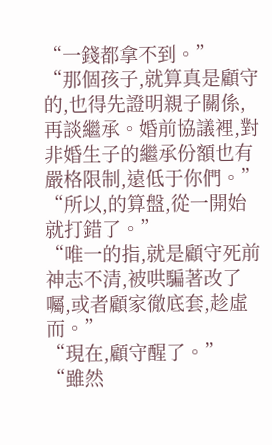“一錢都拿不到。”
“那個孩子,就算真是顧守的,也得先證明親子關係,再談繼承。婚前協議裡,對非婚生子的繼承份額也有嚴格限制,遠低于你們。”
“所以,的算盤,從一開始就打錯了。”
“唯一的指,就是顧守死前神志不清,被哄騙著改了囑,或者顧家徹底套,趁虛而。”
“現在,顧守醒了。”
“雖然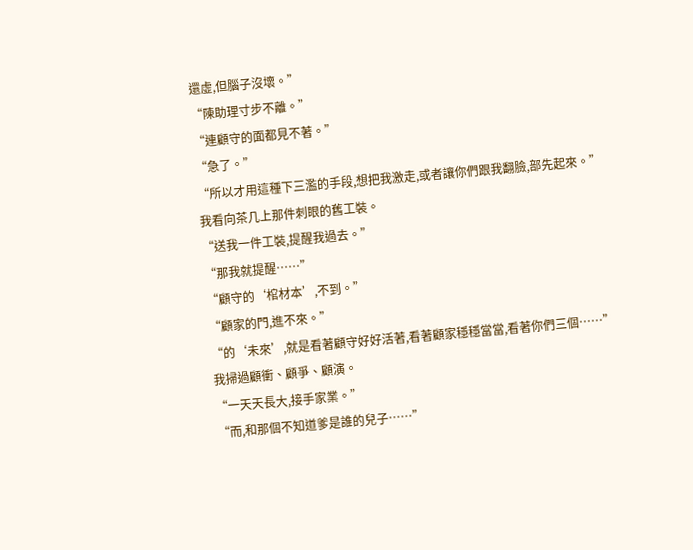還虛,但腦子沒壞。”
“陳助理寸步不離。”
“連顧守的面都見不著。”
“急了。”
“所以才用這種下三濫的手段,想把我激走,或者讓你們跟我翻臉,部先起來。”
我看向茶几上那件刺眼的舊工裝。
“送我一件工裝,提醒我過去。”
“那我就提醒……”
“顧守的‘棺材本’,不到。”
“顧家的門,進不來。”
“的‘未來’,就是看著顧守好好活著,看著顧家穩穩當當,看著你們三個……”
我掃過顧衝、顧爭、顧演。
“一天天長大,接手家業。”
“而,和那個不知道爹是誰的兒子……”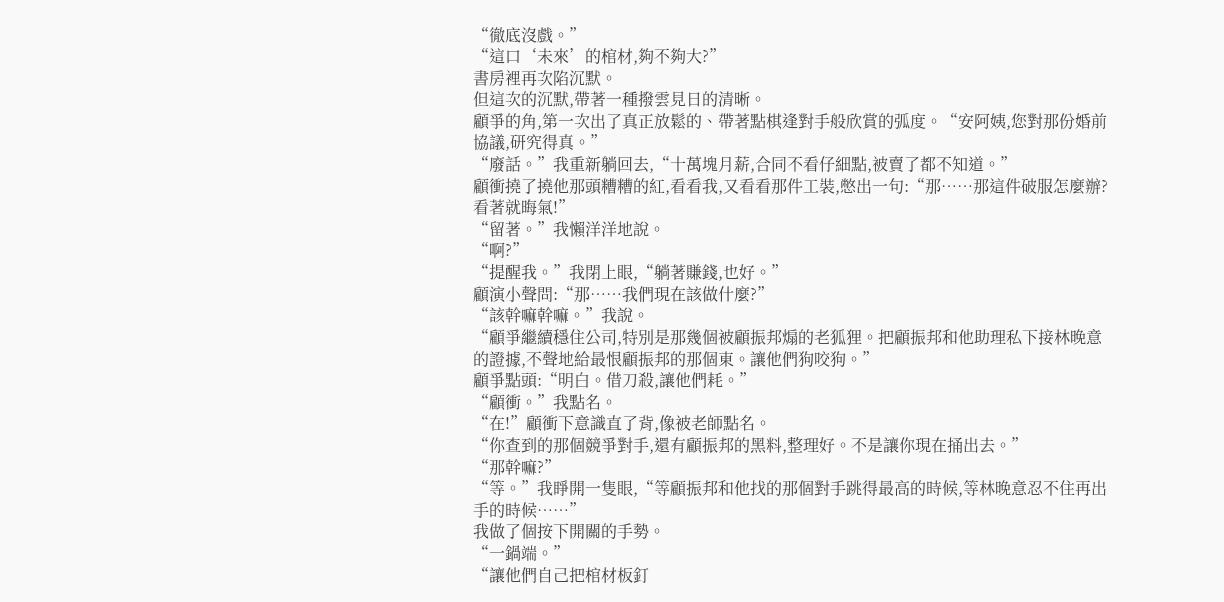“徹底沒戲。”
“這口‘未來’的棺材,夠不夠大?”
書房裡再次陷沉默。
但這次的沉默,帶著一種撥雲見日的清晰。
顧爭的角,第一次出了真正放鬆的、帶著點棋逢對手般欣賞的弧度。“安阿姨,您對那份婚前協議,研究得真。”
“廢話。”我重新躺回去,“十萬塊月薪,合同不看仔細點,被賣了都不知道。”
顧衝撓了撓他那頭糟糟的紅,看看我,又看看那件工裝,憋出一句:“那……那這件破服怎麼辦?看著就晦氣!”
“留著。”我懶洋洋地說。
“啊?”
“提醒我。”我閉上眼,“躺著賺錢,也好。”
顧演小聲問:“那……我們現在該做什麼?”
“該幹嘛幹嘛。”我說。
“顧爭繼續穩住公司,特別是那幾個被顧振邦煽的老狐狸。把顧振邦和他助理私下接林晚意的證據,不聲地給最恨顧振邦的那個東。讓他們狗咬狗。”
顧爭點頭:“明白。借刀殺,讓他們耗。”
“顧衝。”我點名。
“在!”顧衝下意識直了背,像被老師點名。
“你查到的那個競爭對手,還有顧振邦的黑料,整理好。不是讓你現在捅出去。”
“那幹嘛?”
“等。”我睜開一隻眼,“等顧振邦和他找的那個對手跳得最高的時候,等林晚意忍不住再出手的時候……”
我做了個按下開關的手勢。
“一鍋端。”
“讓他們自己把棺材板釘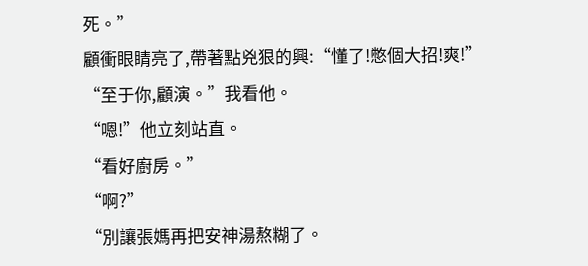死。”
顧衝眼睛亮了,帶著點兇狠的興:“懂了!憋個大招!爽!”
“至于你,顧演。”我看他。
“嗯!”他立刻站直。
“看好廚房。”
“啊?”
“別讓張媽再把安神湯熬糊了。